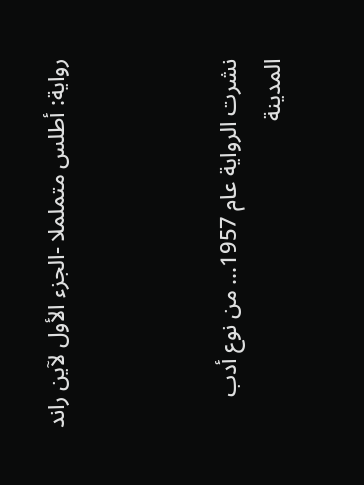رواية: أطلس متململا -الجزء الأول لآين راند



نشرت الرواية عام 1957... من نوع أدب المدينة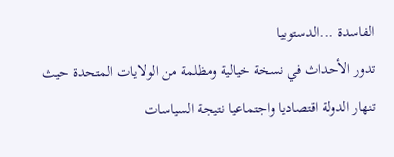الفاسدة ...الدستوبيا
تدور الأحداث في نسخة خيالية ومظلمة من الولايات المتحدة حيث تنهار الدولة اقتصاديا واجتماعيا نتيجة السياسات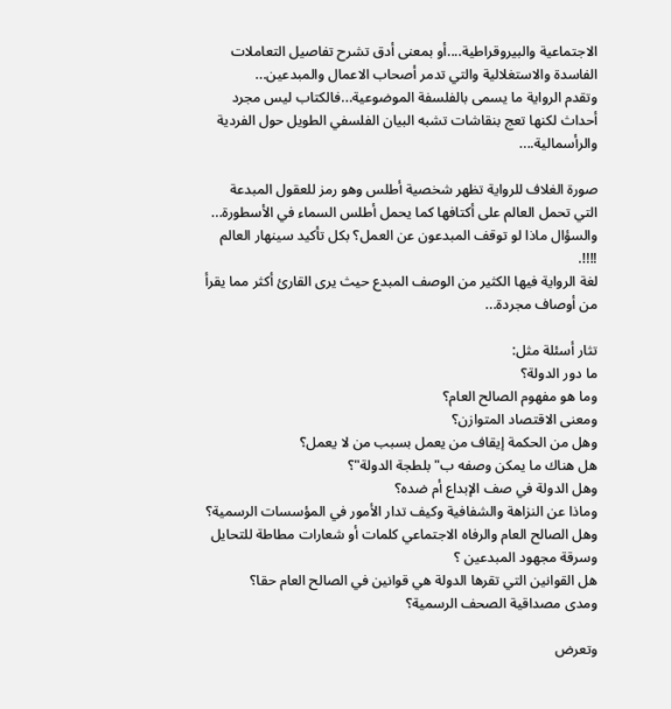الاجتماعية والبيروقراطية....أو بمعنى أدق تشرح تفاصيل التعاملات الفاسدة والاستغلالية والتي تدمر أصحاب الاعمال والمبدعين...
وتقدم الرواية ما يسمى بالفلسفة الموضوعية...فالكتاب ليس مجرد أحداث لكنها تعج بنقاشات تشبه البيان الفلسفي الطويل حول الفردية والرأسمالية....

صورة الغلاف للرواية تظهر شخصية أطلس وهو رمز للعقول المبدعة التي تحمل العالم على أكتافها كما يحمل أطلس السماء في الأسطورة...
والسؤال ماذا لو توقف المبدعون عن العمل؟ بكل تأكيد سينهار العالم !!!!.
لغة الرواية فيها الكثير من الوصف المبدع حيث يرى القارئ أكثر مما يقرأ من أوصاف مجردة...

تثار أسئلة مثل:
ما دور الدولة؟
وما هو مفهوم الصالح العام؟
ومعنى الاقتصاد المتوازن؟
وهل من الحكمة إيقاف من يعمل بسبب من لا يعمل؟
هل هناك ما يمكن وصفه ب" بلطجة الدولة"؟
وهل الدولة في صف الإبداع أم ضده؟
وماذا عن النزاهة والشفافية وكيف تدار الأمور في المؤسسات الرسمية؟
وهل الصالح العام والرفاه الاجتماعي كلمات أو شعارات مطاطة للتحايل وسرقة مجهود المبدعين ؟
هل القوانين التي تقرها الدولة هي قوانين في الصالح العام حقا؟
ومدى مصداقية الصحف الرسمية؟

وتعرض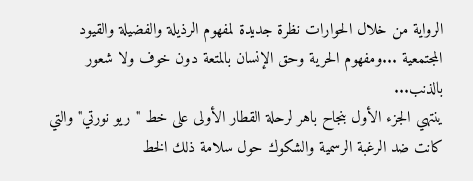الرواية من خلال الحوارات نظرة جديدة لمفهوم الرذيلة والفضيلة والقيود المجتمعية ...ومفهوم الحرية وحق الإنسان بالمتعة دون خوف ولا شعور بالذنب...
ينتهي الجزء الأول بنجاح باهر لرحلة القطار الأولى على خط "ريو نورتي" والتي كانت ضد الرغبة الرسمية والشكوك حول سلامة ذلك الخط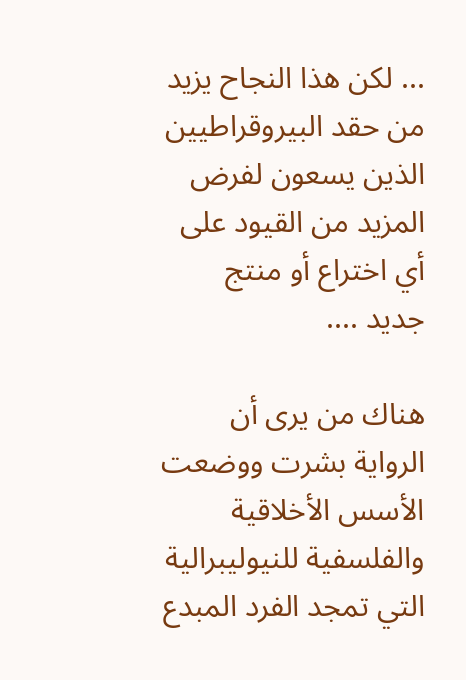... لكن هذا النجاح يزيد من حقد البيروقراطيين الذين يسعون لفرض المزيد من القيود على أي اختراع أو منتج جديد ....

هناك من يرى أن الرواية بشرت ووضعت الأسس الأخلاقية والفلسفية للنيوليبرالية التي تمجد الفرد المبدع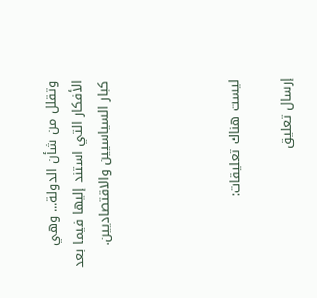وتقلل من شأن الدولة... وهي الأفكار التي استند إليها فيما بعد كبار السياسيين والاقتصاديين.




ليست هناك تعليقات:

إرسال تعليق